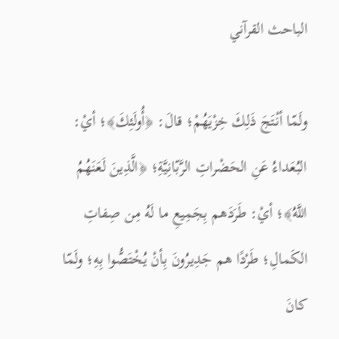الباحث القرآني

ولَمّا أنْتَجَ ذَلِكَ خِزْيَهُمْ؛ قالَ: ﴿أُولَئِكَ﴾؛ أيْ: البُعَداءُ عَنِ الحَضْراتِ الرَّبّانِيَّةِ؛ ﴿الَّذِينَ لَعَنَهُمُ اللَّهُ﴾؛ أيْ: طَرَدَهم بِجَمِيعِ ما لَهُ مِن صِفاتِ الكَمالِ؛ طَرْدًا هم جَدِيرُونَ بِأنْ يُخْتَصُّوا بِهِ؛ ولَمّا كانَ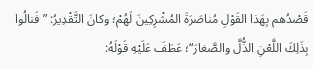قَصْدُهم بِهَذا القَوْلِ مُناصَرَةَ المُشْرِكِينَ لَهُمْ؛ وكانَ التَّقْدِيرُ: ”فَنالُوا بِذَلِكَ اللَّعْنِ الذُّلَّ والصَّغارَ“؛ عَطَفَ عَلَيْهِ قَوْلَهُ: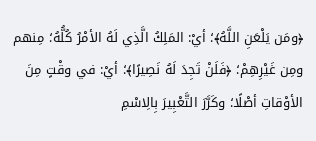﴿ومَن يَلْعَنِ اللَّهُ﴾؛ أيْ: المَلِكُ الَّذِي لَهُ الأمْرُ كُلُّهُ؛ مِنهم ومِن غَيْرِهِمْ؛ ﴿فَلَنْ تَجِدَ لَهُ نَصِيرًا﴾؛ أيْ: في وقْتٍ مِنَ الأوْقاتِ أصْلًا؛ وكَرَّرَ التَّعْبِيرَ بِالِاسْمِ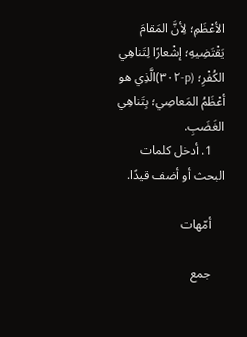الأعْظَمِ؛ لِأنَّ المَقامَ يَقْتَضِيهِ؛ إشْعارًا لِتَناهِي الكُفْرِ؛ (p-٣٠٢)الَّذِي هو أعْظَمُ المَعاصِي؛ بِتَناهِي الغَضَبِ.
    1. أدخل كلمات البحث أو أضف قيدًا.

    أمّهات

    جمع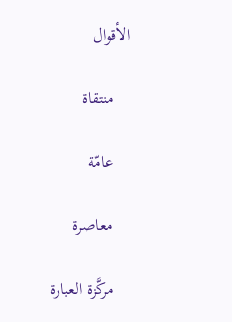الأقوال

    منتقاة

    عامّة

    معاصرة

    مركَّزة العبارة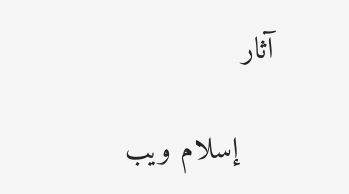آثار

    إسلام ويب